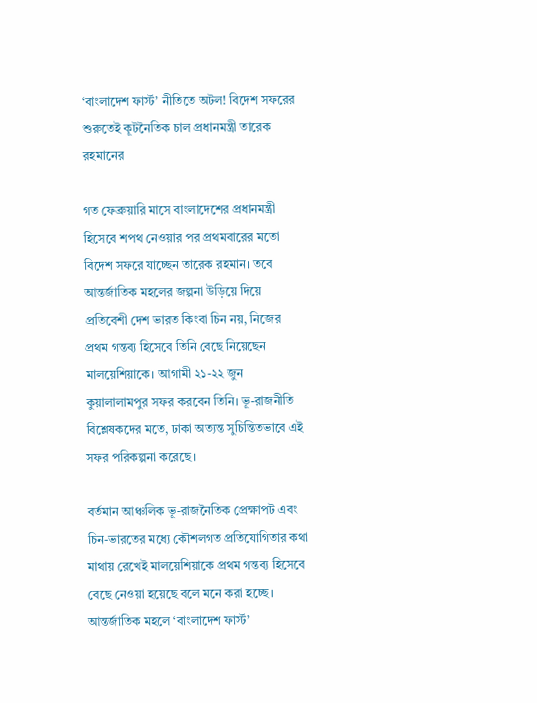‘বাংলাদেশ ফার্স্ট’ নীতিতে অটল! বিদেশ সফরের শুরুতেই কূটনৈতিক চাল প্রধানমন্ত্রী তারেক রহমানের

গত ফেব্রুয়ারি মাসে বাংলাদেশের প্রধানমন্ত্রী হিসেবে শপথ নেওয়ার পর প্রথমবারের মতো বিদেশ সফরে যাচ্ছেন তারেক রহমান। তবে আন্তর্জাতিক মহলের জল্পনা উড়িয়ে দিয়ে প্রতিবেশী দেশ ভারত কিংবা চিন নয়, নিজের প্রথম গন্তব্য হিসেবে তিনি বেছে নিয়েছেন মালয়েশিয়াকে। আগামী ২১-২২ জুন কুয়ালালামপুর সফর করবেন তিনি। ভূ-রাজনীতি বিশ্লেষকদের মতে, ঢাকা অত্যন্ত সুচিন্তিতভাবে এই সফর পরিকল্পনা করেছে।

বর্তমান আঞ্চলিক ভূ-রাজনৈতিক প্রেক্ষাপট এবং চিন-ভারতের মধ্যে কৌশলগত প্রতিযোগিতার কথা মাথায় রেখেই মালয়েশিয়াকে প্রথম গন্তব্য হিসেবে বেছে নেওয়া হয়েছে বলে মনে করা হচ্ছে। আন্তর্জাতিক মহলে ‘বাংলাদেশ ফার্স্ট’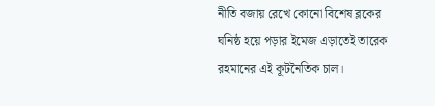নীতি বজায় রেখে কোনো বিশেষ ব্লকের ঘনিষ্ঠ হয়ে পড়ার ইমেজ এড়াতেই তারেক রহমানের এই কূটনৈতিক চাল।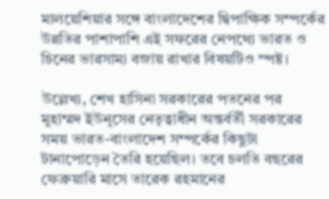মালয়েশিয়ার সঙ্গে বাংলাদেশের দ্বিপাক্ষিক সম্পর্কের উন্নতির পাশাপাশি এই সফরের নেপথ্যে ভারত ও চিনের ভারসাম্য বজায় রাখার বিষয়টিও স্পষ্ট।

উল্লেখ্য, শেখ হাসিনা সরকারের পতনের পর মুহাম্মদ ইউনূসের নেতৃত্বাধীন অন্তর্বর্তী সরকারের সময় ভারত-বাংলাদেশ সম্পর্কের কিছুটা টানাপোড়েন তৈরি হয়েছিল। তবে চলতি বছরের ফেব্রুয়ারি মাসে তারেক রহমানের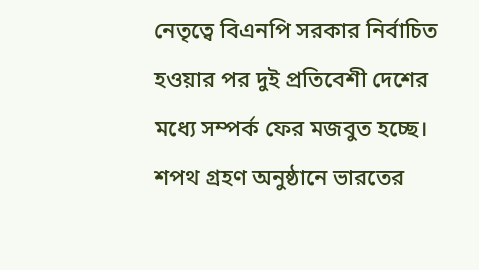নেতৃত্বে বিএনপি সরকার নির্বাচিত হওয়ার পর দুই প্রতিবেশী দেশের মধ্যে সম্পর্ক ফের মজবুত হচ্ছে। শপথ গ্রহণ অনুষ্ঠানে ভারতের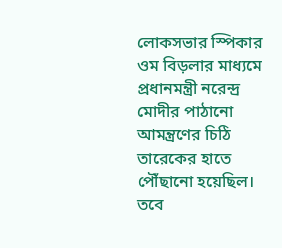লোকসভার স্পিকার ওম বিড়লার মাধ্যমে প্রধানমন্ত্রী নরেন্দ্র মোদীর পাঠানো আমন্ত্রণের চিঠি তারেকের হাতে পৌঁছানো হয়েছিল। তবে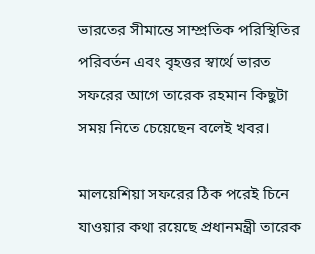ভারতের সীমান্তে সাম্প্রতিক পরিস্থিতির পরিবর্তন এবং বৃহত্তর স্বার্থে ভারত সফরের আগে তারেক রহমান কিছুটা সময় নিতে চেয়েছেন বলেই খবর।

মালয়েশিয়া সফরের ঠিক পরেই চিনে যাওয়ার কথা রয়েছে প্রধানমন্ত্রী তারেক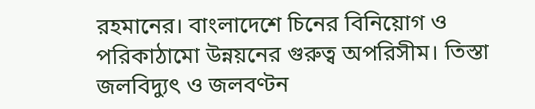রহমানের। বাংলাদেশে চিনের বিনিয়োগ ও পরিকাঠামো উন্নয়নের গুরুত্ব অপরিসীম। তিস্তা জলবিদ্যুৎ ও জলবণ্টন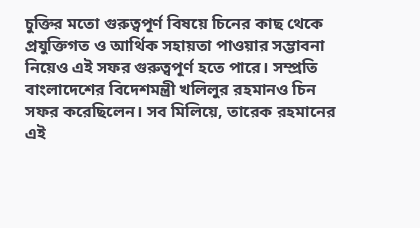চুক্তির মতো গুরুত্বপূর্ণ বিষয়ে চিনের কাছ থেকে প্রযুক্তিগত ও আর্থিক সহায়তা পাওয়ার সম্ভাবনা নিয়েও এই সফর গুরুত্বপূর্ণ হতে পারে। সম্প্রতি বাংলাদেশের বিদেশমন্ত্রী খলিলুর রহমানও চিন সফর করেছিলেন। সব মিলিয়ে, তারেক রহমানের এই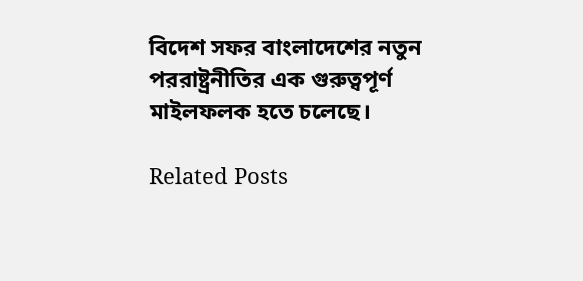বিদেশ সফর বাংলাদেশের নতুন পররাষ্ট্রনীতির এক গুরুত্বপূর্ণ মাইলফলক হতে চলেছে।

Related Posts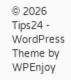© 2026 Tips24 - WordPress Theme by WPEnjoy